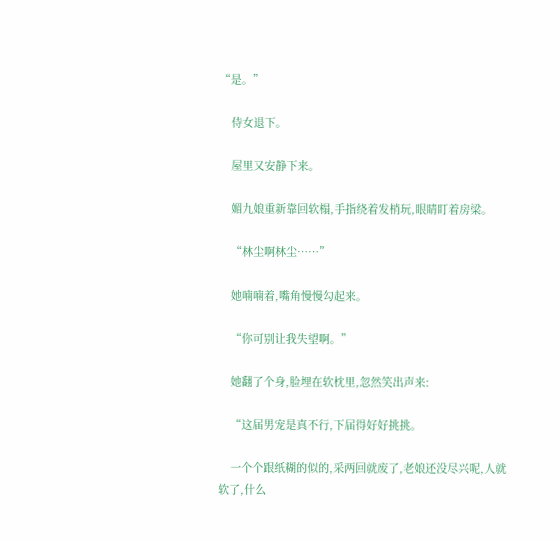“是。”

    侍女退下。

    屋里又安静下来。

    媚九娘重新靠回软榻,手指绕着发梢玩,眼睛盯着房梁。

    “林尘啊林尘……”

    她喃喃着,嘴角慢慢勾起来。

    “你可别让我失望啊。”

    她翻了个身,脸埋在软枕里,忽然笑出声来:

    “这届男宠是真不行,下届得好好挑挑。

    一个个跟纸糊的似的,采两回就废了,老娘还没尽兴呢,人就软了,什么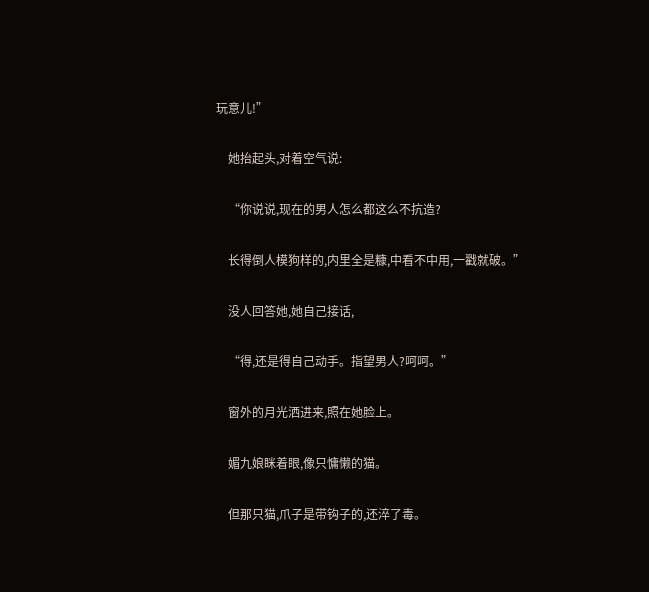玩意儿!”

    她抬起头,对着空气说:

    “你说说,现在的男人怎么都这么不抗造?

    长得倒人模狗样的,内里全是糠,中看不中用,一戳就破。”

    没人回答她,她自己接话,

    “得,还是得自己动手。指望男人?呵呵。”

    窗外的月光洒进来,照在她脸上。

    媚九娘眯着眼,像只慵懒的猫。

    但那只猫,爪子是带钩子的,还淬了毒。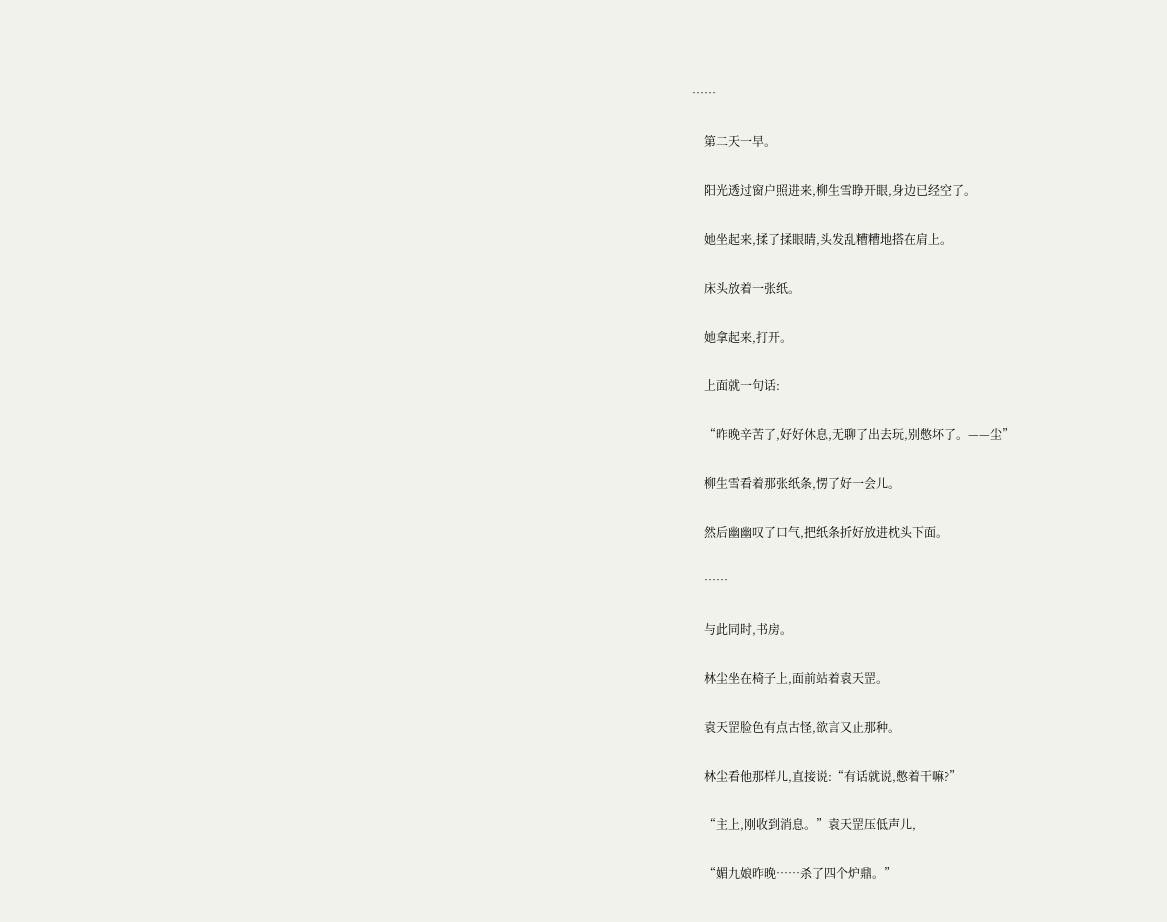……

    第二天一早。

    阳光透过窗户照进来,柳生雪睁开眼,身边已经空了。

    她坐起来,揉了揉眼睛,头发乱糟糟地搭在肩上。

    床头放着一张纸。

    她拿起来,打开。

    上面就一句话:

    “昨晚辛苦了,好好休息,无聊了出去玩,别憋坏了。——尘”

    柳生雪看着那张纸条,愣了好一会儿。

    然后幽幽叹了口气,把纸条折好放进枕头下面。

    ……

    与此同时,书房。

    林尘坐在椅子上,面前站着袁天罡。

    袁天罡脸色有点古怪,欲言又止那种。

    林尘看他那样儿,直接说:“有话就说,憋着干嘛?”

    “主上,刚收到消息。”袁天罡压低声儿,

    “媚九娘昨晚……杀了四个炉鼎。”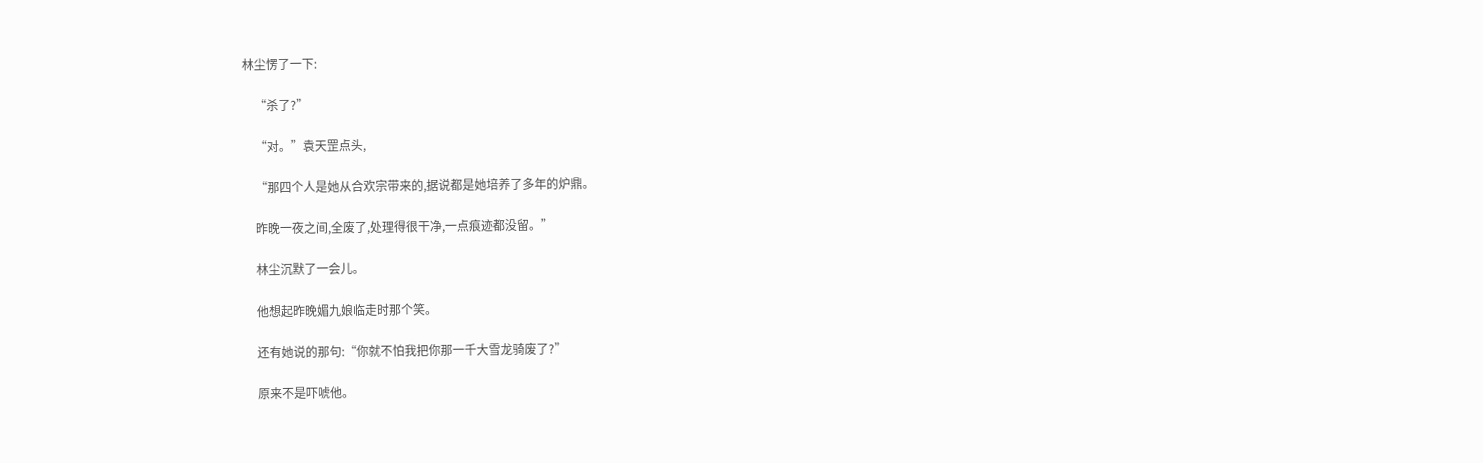林尘愣了一下:

    “杀了?”

    “对。”袁天罡点头,

    “那四个人是她从合欢宗带来的,据说都是她培养了多年的炉鼎。

    昨晚一夜之间,全废了,处理得很干净,一点痕迹都没留。”

    林尘沉默了一会儿。

    他想起昨晚媚九娘临走时那个笑。

    还有她说的那句:“你就不怕我把你那一千大雪龙骑废了?”

    原来不是吓唬他。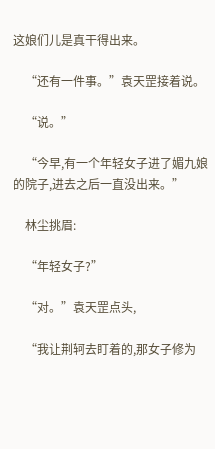这娘们儿是真干得出来。

    “还有一件事。”袁天罡接着说。

    “说。”

    “今早,有一个年轻女子进了媚九娘的院子,进去之后一直没出来。”

    林尘挑眉:

    “年轻女子?”

    “对。”袁天罡点头,

    “我让荆轲去盯着的,那女子修为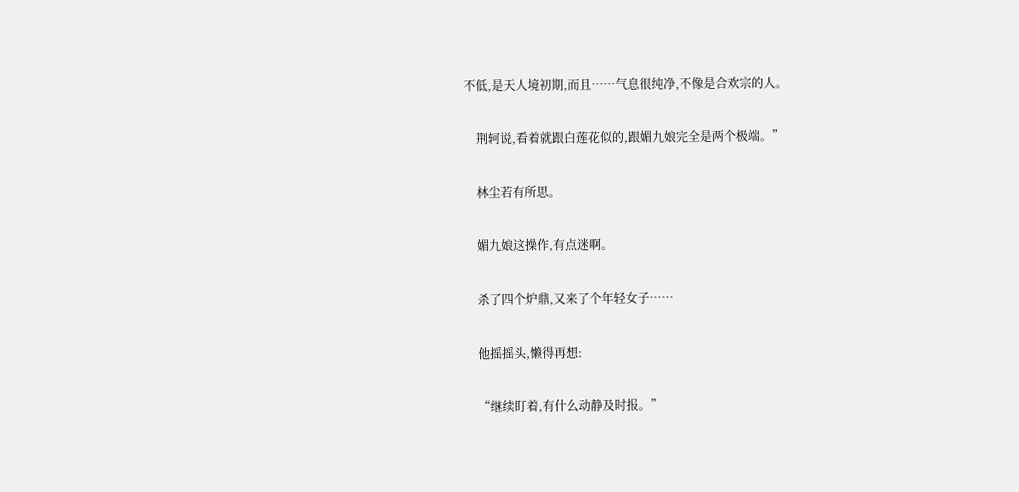不低,是天人境初期,而且……气息很纯净,不像是合欢宗的人。

    荆轲说,看着就跟白莲花似的,跟媚九娘完全是两个极端。”

    林尘若有所思。

    媚九娘这操作,有点迷啊。

    杀了四个炉鼎,又来了个年轻女子……

    他摇摇头,懒得再想:

    “继续盯着,有什么动静及时报。”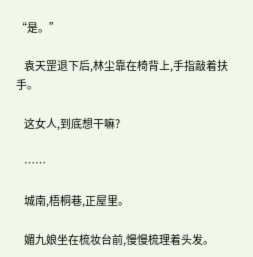“是。”

    袁天罡退下后,林尘靠在椅背上,手指敲着扶手。

    这女人,到底想干嘛?

    ……

    城南,梧桐巷,正屋里。

    媚九娘坐在梳妆台前,慢慢梳理着头发。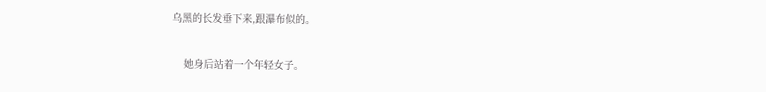乌黑的长发垂下来,跟瀑布似的。

    她身后站着一个年轻女子。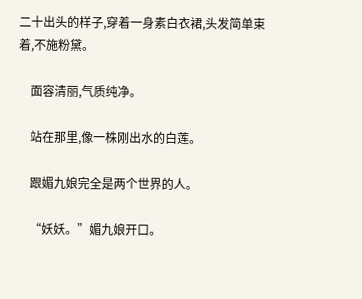二十出头的样子,穿着一身素白衣裙,头发简单束着,不施粉黛。

    面容清丽,气质纯净。

    站在那里,像一株刚出水的白莲。

    跟媚九娘完全是两个世界的人。

    “妖妖。”媚九娘开口。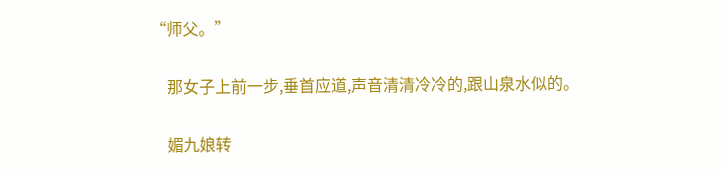“师父。”

    那女子上前一步,垂首应道,声音清清冷冷的,跟山泉水似的。

    媚九娘转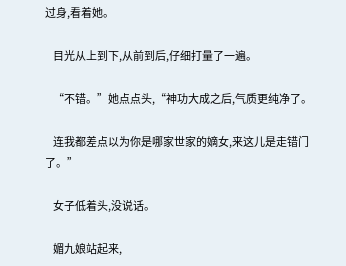过身,看着她。

    目光从上到下,从前到后,仔细打量了一遍。

    “不错。”她点点头,“神功大成之后,气质更纯净了。

    连我都差点以为你是哪家世家的嫡女,来这儿是走错门了。”

    女子低着头,没说话。

    媚九娘站起来,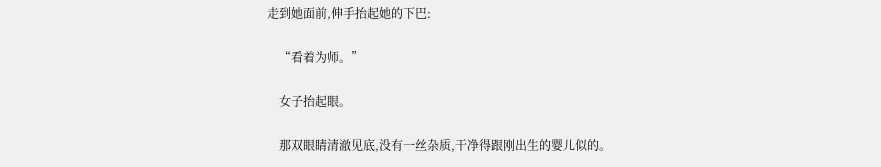走到她面前,伸手抬起她的下巴:

    “看着为师。”

    女子抬起眼。

    那双眼睛清澈见底,没有一丝杂质,干净得跟刚出生的婴儿似的。